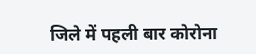जिले में पहली बार कोरोना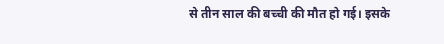से तीन साल की बच्ची की मौत हो गई। इसके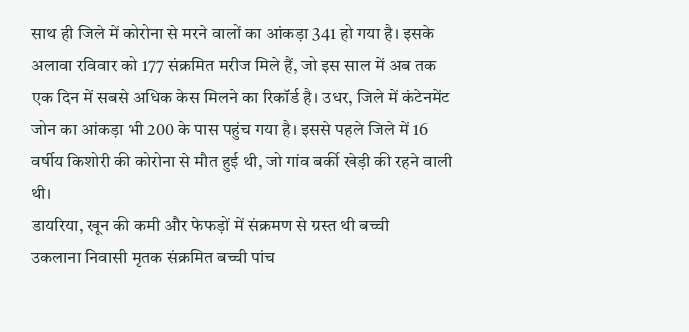साथ ही जिले में कोरोना से मरने वालों का आंकड़ा 341 हो गया है। इसके अलावा रविवार को 177 संक्रमित मरीज मिले हैं, जो इस साल में अब तक एक दिन में सबसे अधिक केस मिलने का रिकॉर्ड है। उधर, जिले में कंटेनमेंट जोन का आंकड़ा भी 200 के पास पहुंच गया है। इससे पहले जिले में 16 वर्षीय किशोरी की कोरोना से मौत हुई थी, जो गांव बर्की खेड़ी की रहने वाली थी।
डायरिया, खून की कमी और फेफड़ों में संक्रमण से ग्रस्त थी बच्ची
उकलाना निवासी मृतक संक्रमित बच्ची पांच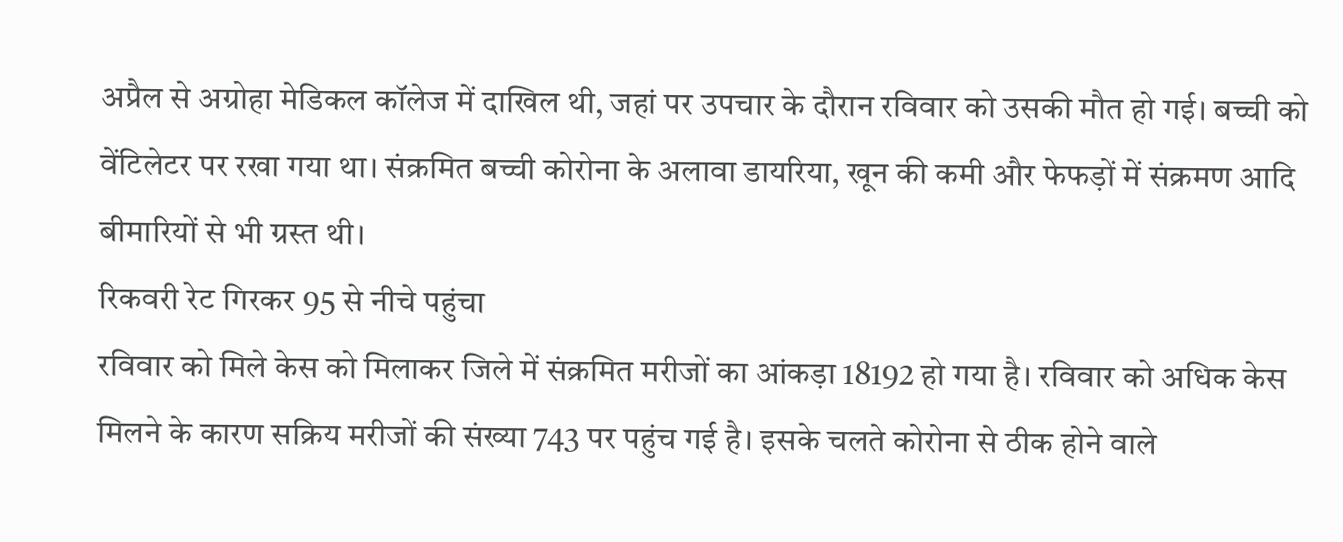अप्रैल से अग्रोहा मेडिकल कॉलेज में दाखिल थी, जहां पर उपचार के दौरान रविवार को उसकी मौत हो गई। बच्ची को वेंटिलेटर पर रखा गया था। संक्रमित बच्ची कोरोना के अलावा डायरिया, खून की कमी और फेफड़ों में संक्रमण आदि बीमारियों से भी ग्रस्त थी।
रिकवरी रेट गिरकर 95 से नीचे पहुंचा
रविवार को मिले केस को मिलाकर जिले में संक्रमित मरीजों का आंकड़ा 18192 हो गया है। रविवार को अधिक केस मिलने के कारण सक्रिय मरीजों की संख्या 743 पर पहुंच गई है। इसके चलते कोरोना से ठीक होने वाले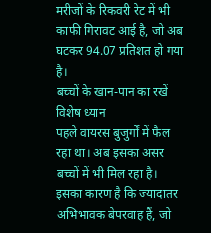मरीजों के रिकवरी रेट में भी काफी गिरावट आई है, जो अब घटकर 94.07 प्रतिशत हो गया है।
बच्चों के खान-पान का रखें विशेष ध्यान
पहले वायरस बुजुर्गों में फैल रहा था। अब इसका असर बच्चों में भी मिल रहा है। इसका कारण है कि ज्यादातर अभिभावक बेपरवाह हैं, जो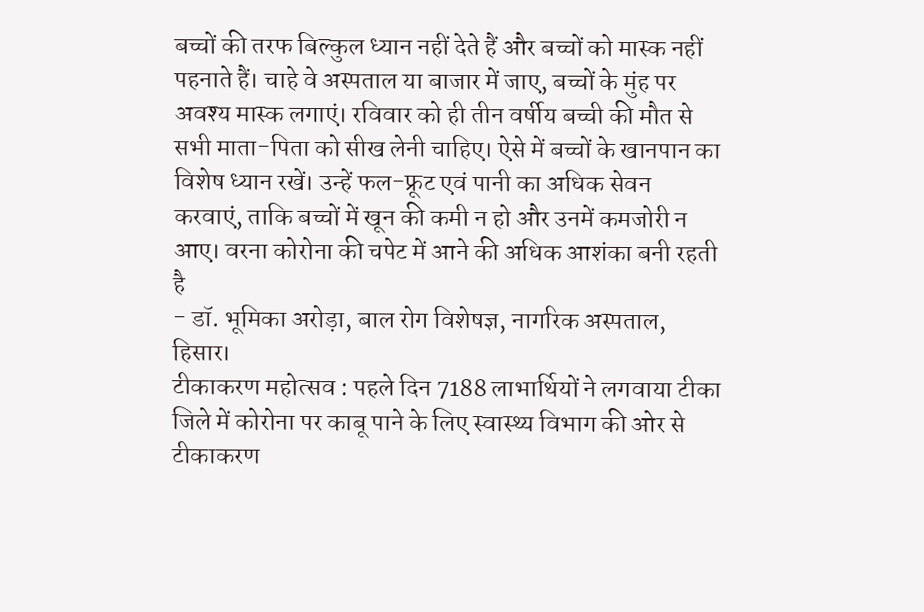बच्चों की तरफ बिल्कुल ध्यान नहीं देते हैं और बच्चों को मास्क नहीं पहनाते हैं। चाहे वे अस्पताल या बाजार में जाए, बच्चों के मुंह पर अवश्य मास्क लगाएं। रविवार को ही तीन वर्षीय बच्ची की मौत से सभी माता-पिता को सीख लेनी चाहिए। ऐसे में बच्चों के खानपान का विशेष ध्यान रखें। उन्हें फल-फ्रूट एवं पानी का अधिक सेवन करवाएं, ताकि बच्चों में खून की कमी न हो और उनमें कमजोरी न आए। वरना कोरोना की चपेट में आने की अधिक आशंका बनी रहती है
- डॉ. भूमिका अरोड़ा, बाल रोग विशेषज्ञ, नागरिक अस्पताल, हिसार।
टीकाकरण महोत्सव : पहले दिन 7188 लाभार्थियों ने लगवाया टीका
जिले में कोरोना पर काबू पाने के लिए स्वास्थ्य विभाग की ओर से टीकाकरण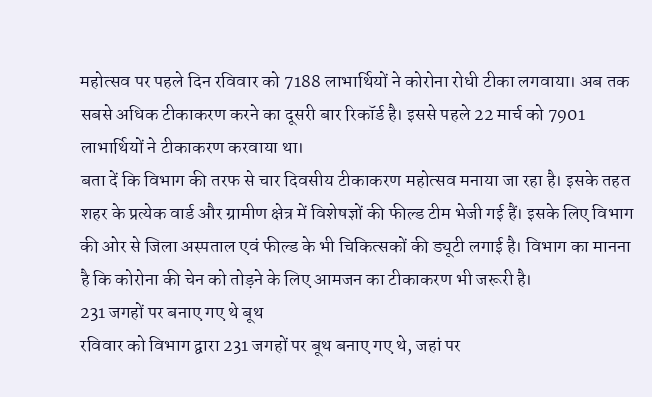महोत्सव पर पहले दिन रविवार को 7188 लाभार्थियों ने कोरोना रोधी टीका लगवाया। अब तक सबसे अधिक टीकाकरण करने का दूसरी बार रिकॉर्ड है। इससे पहले 22 मार्च को 7901 लाभार्थियों ने टीकाकरण करवाया था।
बता दें कि विभाग की तरफ से चार दिवसीय टीकाकरण महोत्सव मनाया जा रहा है। इसके तहत शहर के प्रत्येक वार्ड और ग्रामीण क्षेत्र में विशेषज्ञों की फील्ड टीम भेजी गई हैं। इसके लिए विभाग की ओर से जिला अस्पताल एवं फील्ड के भी चिकित्सकों की ड्यूटी लगाई है। विभाग का मानना है कि कोरोना की चेन को तोड़ने के लिए आमजन का टीकाकरण भी जरूरी है।
231 जगहों पर बनाए गए थे बूथ
रविवार को विभाग द्वारा 231 जगहों पर बूथ बनाए गए थे, जहां पर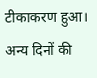टीकाकरण हुआ। अन्य दिनों की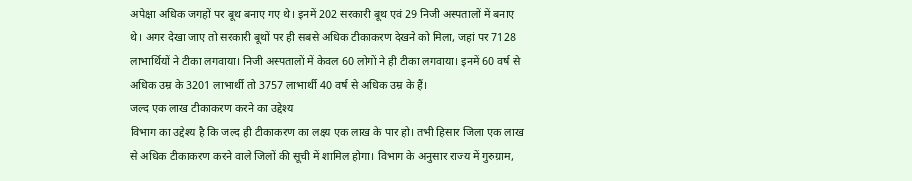अपेक्षा अधिक जगहों पर बूथ बनाए गए थे। इनमें 202 सरकारी बूथ एवं 29 निजी अस्पतालों में बनाए थे। अगर देखा जाए तो सरकारी बूथों पर ही सबसे अधिक टीकाकरण देखने को मिला, जहां पर 7128 लाभार्थियों ने टीका लगवाया। निजी अस्पतालों में केवल 60 लोगों ने ही टीका लगवाया। इनमें 60 वर्ष से अधिक उम्र के 3201 लाभार्थी तो 3757 लाभार्थी 40 वर्ष से अधिक उम्र के हैं।
जल्द एक लाख टीकाकरण करने का उद्देश्य
विभाग का उद्देश्य है कि जल्द ही टीकाकरण का लक्ष्य एक लाख के पार हो। तभी हिसार जिला एक लाख से अधिक टीकाकरण करने वाले जिलों की सूची में शामिल होगा। विभाग के अनुसार राज्य में गुरुग्राम,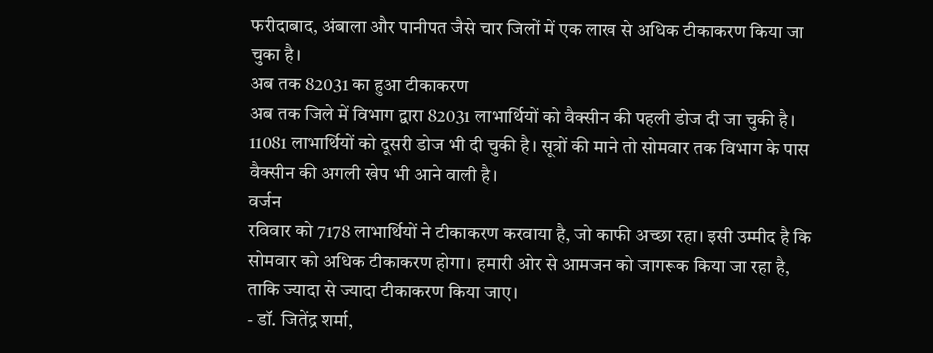फरीदाबाद, अंबाला और पानीपत जैसे चार जिलों में एक लाख से अधिक टीकाकरण किया जा चुका है।
अब तक 82031 का हुआ टीकाकरण
अब तक जिले में विभाग द्वारा 82031 लाभार्थियों को वैक्सीन की पहली डोज दी जा चुकी है। 11081 लाभार्थियों को दूसरी डोज भी दी चुकी है। सूत्रों की माने तो सोमवार तक विभाग के पास वैक्सीन की अगली खेप भी आने वाली है।
वर्जन
रविवार को 7178 लाभार्थियों ने टीकाकरण करवाया है, जो काफी अच्छा रहा। इसी उम्मीद है कि सोमवार को अधिक टीकाकरण होगा। हमारी ओर से आमजन को जागरूक किया जा रहा है, ताकि ज्यादा से ज्यादा टीकाकरण किया जाए।
- डॉ. जितेंद्र शर्मा,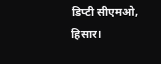डिप्टी सीएमओ, हिसार।